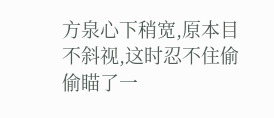方泉心下稍宽,原本目不斜视,这时忍不住偷偷瞄了一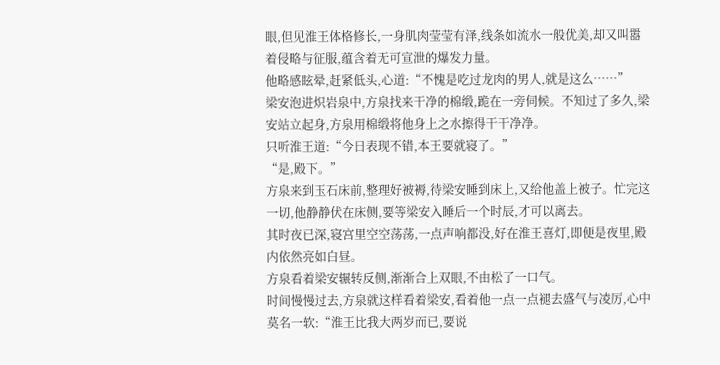眼,但见淮王体格修长,一身肌肉莹莹有泽,线条如流水一般优美,却又叫嚣着侵略与征服,蕴含着无可宣泄的爆发力量。
他略感眩晕,赶紧低头,心道:“不愧是吃过龙肉的男人,就是这么……”
梁安泡进炽岩泉中,方泉找来干净的棉缎,跪在一旁伺候。不知过了多久,梁安站立起身,方泉用棉缎将他身上之水擦得干干净净。
只听淮王道:“今日表现不错,本王要就寝了。”
“是,殿下。”
方泉来到玉石床前,整理好被褥,待梁安睡到床上,又给他盖上被子。忙完这一切,他静静伏在床侧,要等梁安入睡后一个时辰,才可以离去。
其时夜已深,寝宫里空空荡荡,一点声响都没,好在淮王喜灯,即便是夜里,殿内依然亮如白昼。
方泉看着梁安辗转反侧,渐渐合上双眼,不由松了一口气。
时间慢慢过去,方泉就这样看着梁安,看着他一点一点褪去盛气与凌厉,心中莫名一软:“淮王比我大两岁而已,要说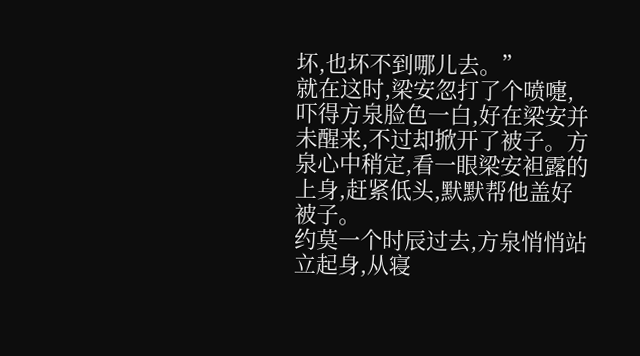坏,也坏不到哪儿去。”
就在这时,梁安忽打了个喷嚏,吓得方泉脸色一白,好在梁安并未醒来,不过却掀开了被子。方泉心中稍定,看一眼梁安袒露的上身,赶紧低头,默默帮他盖好被子。
约莫一个时辰过去,方泉悄悄站立起身,从寝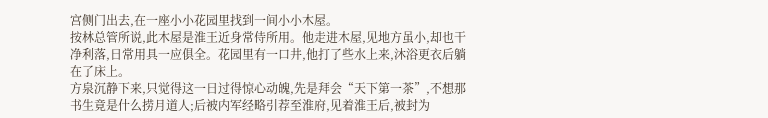宫侧门出去,在一座小小花园里找到一间小小木屋。
按林总管所说,此木屋是淮王近身常侍所用。他走进木屋,见地方虽小,却也干净利落,日常用具一应俱全。花园里有一口井,他打了些水上来,沐浴更衣后躺在了床上。
方泉沉静下来,只觉得这一日过得惊心动魄,先是拜会“天下第一茶”,不想那书生竟是什么捞月道人;后被内军经略引荐至淮府,见着淮王后,被封为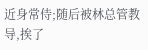近身常侍;随后被林总管教导,挨了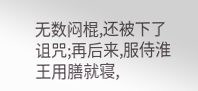无数闷棍,还被下了诅咒;再后来,服侍淮王用膳就寝,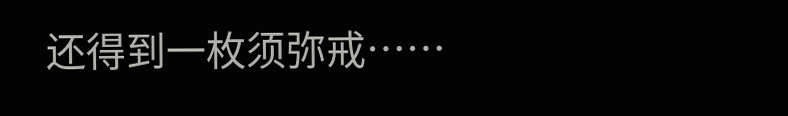还得到一枚须弥戒……